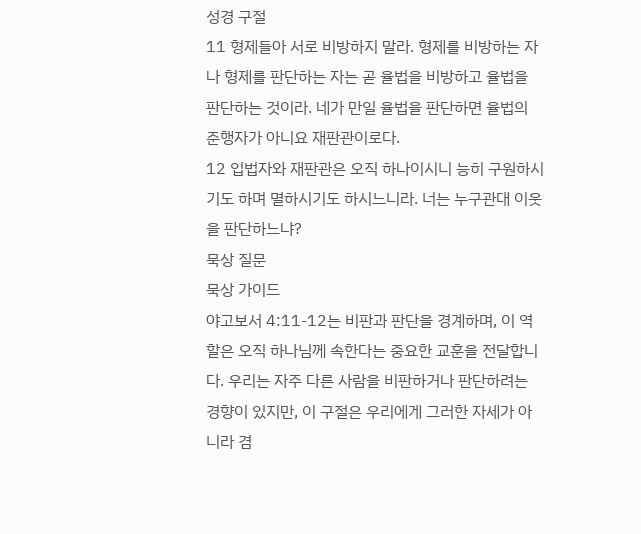성경 구절
11 형제들아 서로 비방하지 말라. 형제를 비방하는 자나 형제를 판단하는 자는 곧 율법을 비방하고 율법을 판단하는 것이라. 네가 만일 율법을 판단하면 율법의 준행자가 아니요 재판관이로다.
12 입법자와 재판관은 오직 하나이시니 능히 구원하시기도 하며 멸하시기도 하시느니라. 너는 누구관대 이웃을 판단하느냐?
묵상 질문
묵상 가이드
야고보서 4:11-12는 비판과 판단을 경계하며, 이 역할은 오직 하나님께 속한다는 중요한 교훈을 전달합니다. 우리는 자주 다른 사람을 비판하거나 판단하려는 경향이 있지만, 이 구절은 우리에게 그러한 자세가 아니라 겸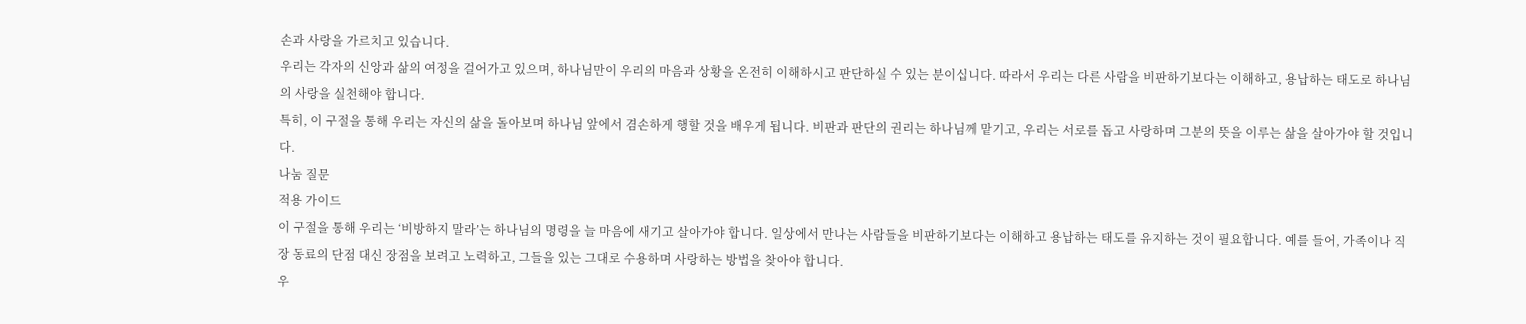손과 사랑을 가르치고 있습니다.
우리는 각자의 신앙과 삶의 여정을 걸어가고 있으며, 하나님만이 우리의 마음과 상황을 온전히 이해하시고 판단하실 수 있는 분이십니다. 따라서 우리는 다른 사람을 비판하기보다는 이해하고, 용납하는 태도로 하나님의 사랑을 실천해야 합니다.
특히, 이 구절을 통해 우리는 자신의 삶을 돌아보며 하나님 앞에서 겸손하게 행할 것을 배우게 됩니다. 비판과 판단의 권리는 하나님께 맡기고, 우리는 서로를 돕고 사랑하며 그분의 뜻을 이루는 삶을 살아가야 할 것입니다.
나눔 질문
적용 가이드
이 구절을 통해 우리는 ‘비방하지 말라’는 하나님의 명령을 늘 마음에 새기고 살아가야 합니다. 일상에서 만나는 사람들을 비판하기보다는 이해하고 용납하는 태도를 유지하는 것이 필요합니다. 예를 들어, 가족이나 직장 동료의 단점 대신 장점을 보려고 노력하고, 그들을 있는 그대로 수용하며 사랑하는 방법을 찾아야 합니다.
우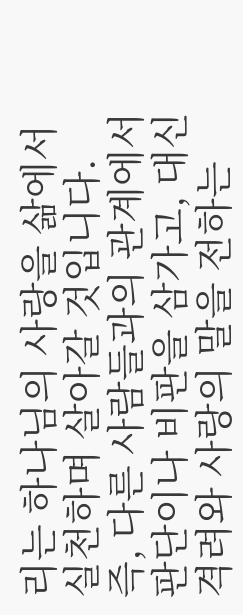리는 하나님의 사랑을 삶에서 실천하며 살아갈 것입니다. 즉, 다른 사람들과의 관계에서 판단이나 비판을 삼가고, 대신 격려와 사랑의 말을 전하는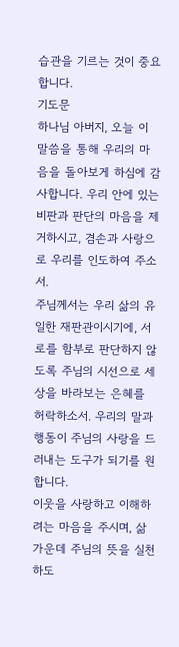습관을 기르는 것이 중요합니다.
기도문
하나님 아버지, 오늘 이 말씀을 통해 우리의 마음을 돌아보게 하심에 감사합니다. 우리 안에 있는 비판과 판단의 마음을 제거하시고, 겸손과 사랑으로 우리를 인도하여 주소서.
주님께서는 우리 삶의 유일한 재판관이시기에, 서로를 함부로 판단하지 않도록 주님의 시선으로 세상을 바라보는 은혜를 허락하소서. 우리의 말과 행동이 주님의 사랑을 드러내는 도구가 되기를 원합니다.
이웃을 사랑하고 이해하려는 마음을 주시며, 삶 가운데 주님의 뜻을 실천하도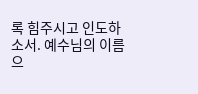록 힘주시고 인도하소서. 예수님의 이름으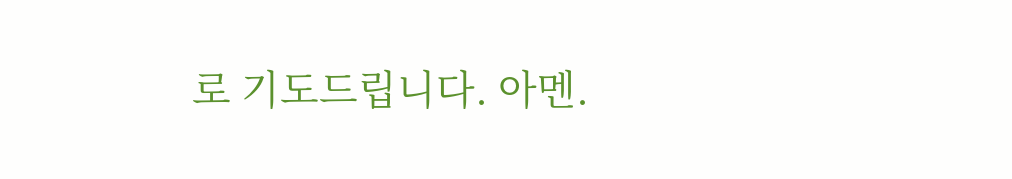로 기도드립니다. 아멘.